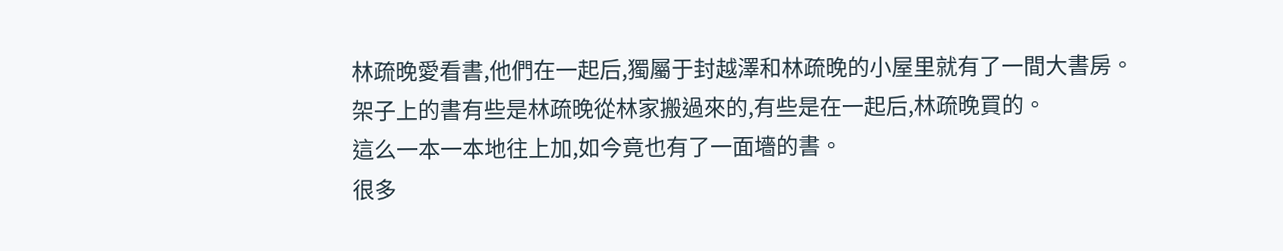林疏晚愛看書,他們在一起后,獨屬于封越澤和林疏晚的小屋里就有了一間大書房。
架子上的書有些是林疏晚從林家搬過來的,有些是在一起后,林疏晚買的。
這么一本一本地往上加,如今竟也有了一面墻的書。
很多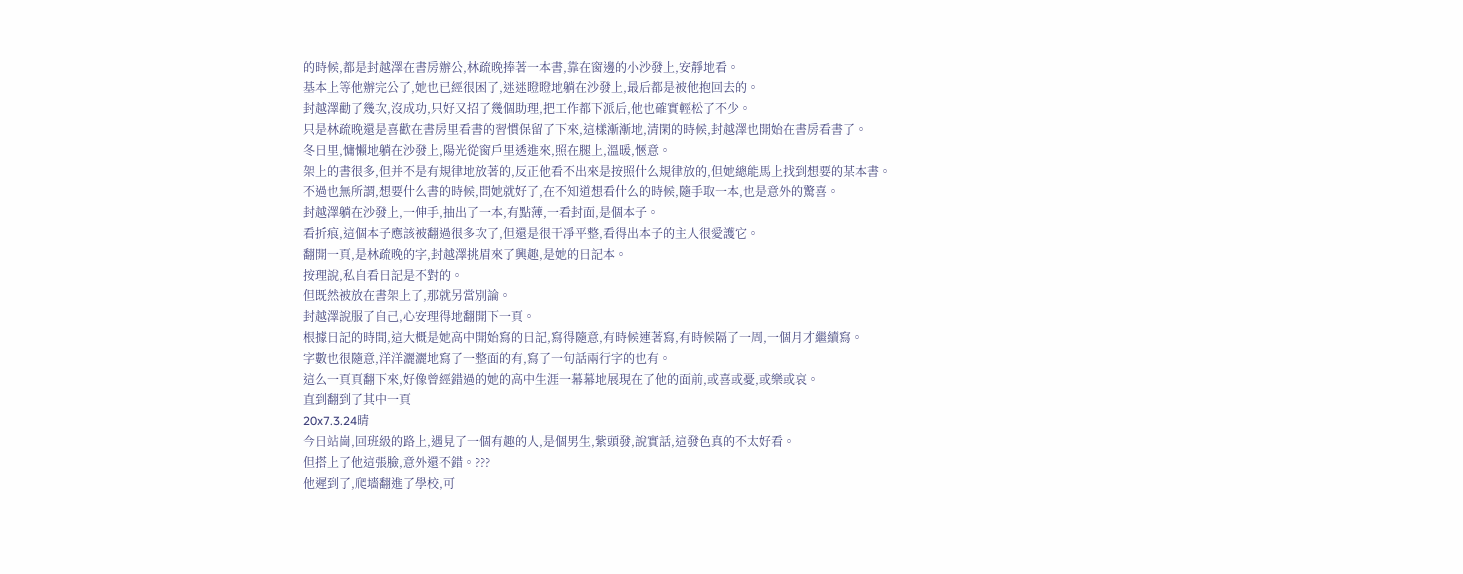的時候,都是封越澤在書房辦公,林疏晚捧著一本書,靠在窗邊的小沙發上,安靜地看。
基本上等他辦完公了,她也已經很困了,迷迷瞪瞪地躺在沙發上,最后都是被他抱回去的。
封越澤勸了幾次,沒成功,只好又招了幾個助理,把工作都下派后,他也確實輕松了不少。
只是林疏晚還是喜歡在書房里看書的習慣保留了下來,這樣漸漸地,清閑的時候,封越澤也開始在書房看書了。
冬日里,慵懶地躺在沙發上,陽光從窗戶里透進來,照在腿上,溫暖,愜意。
架上的書很多,但并不是有規律地放著的,反正他看不出來是按照什么規律放的,但她總能馬上找到想要的某本書。
不過也無所謂,想要什么書的時候,問她就好了,在不知道想看什么的時候,隨手取一本,也是意外的驚喜。
封越澤躺在沙發上,一伸手,抽出了一本,有點薄,一看封面,是個本子。
看折痕,這個本子應該被翻過很多次了,但還是很干凈平整,看得出本子的主人很愛護它。
翻開一頁,是林疏晚的字,封越澤挑眉來了興趣,是她的日記本。
按理說,私自看日記是不對的。
但既然被放在書架上了,那就另當別論。
封越澤說服了自己,心安理得地翻開下一頁。
根據日記的時間,這大概是她高中開始寫的日記,寫得隨意,有時候連著寫,有時候隔了一周,一個月才繼續寫。
字數也很隨意,洋洋灑灑地寫了一整面的有,寫了一句話兩行字的也有。
這么一頁頁翻下來,好像曾經錯過的她的高中生涯一幕幕地展現在了他的面前,或喜或憂,或樂或哀。
直到翻到了其中一頁
20x7.3.24晴
今日站崗,回班級的路上,遇見了一個有趣的人,是個男生,紫頭發,說實話,這發色真的不太好看。
但搭上了他這張臉,意外還不錯。???
他遲到了,爬墻翻進了學校,可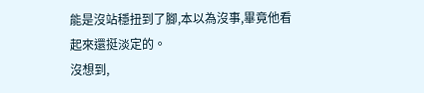能是沒站穩扭到了腳,本以為沒事,畢竟他看起來還挺淡定的。
沒想到,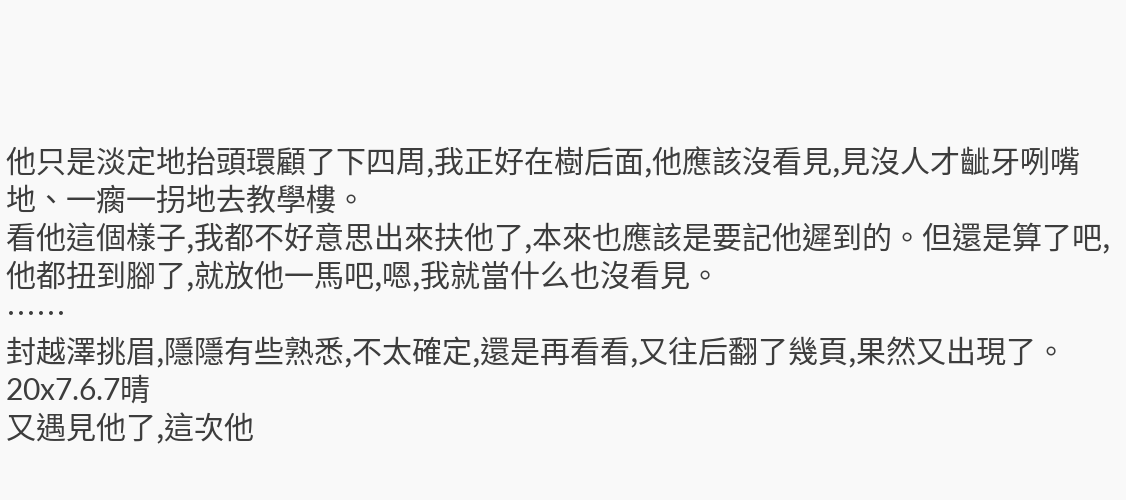他只是淡定地抬頭環顧了下四周,我正好在樹后面,他應該沒看見,見沒人才齜牙咧嘴地、一瘸一拐地去教學樓。
看他這個樣子,我都不好意思出來扶他了,本來也應該是要記他遲到的。但還是算了吧,他都扭到腳了,就放他一馬吧,嗯,我就當什么也沒看見。
……
封越澤挑眉,隱隱有些熟悉,不太確定,還是再看看,又往后翻了幾頁,果然又出現了。
20x7.6.7晴
又遇見他了,這次他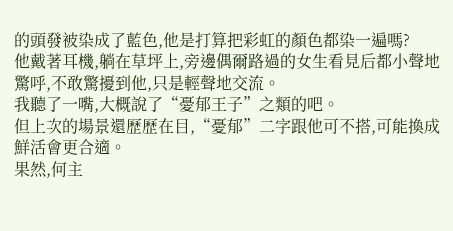的頭發被染成了藍色,他是打算把彩虹的顏色都染一遍嗎?
他戴著耳機,躺在草坪上,旁邊偶爾路過的女生看見后都小聲地驚呼,不敢驚擾到他,只是輕聲地交流。
我聽了一嘴,大概說了“憂郁王子”之類的吧。
但上次的場景還歷歷在目,“憂郁”二字跟他可不搭,可能換成鮮活會更合適。
果然,何主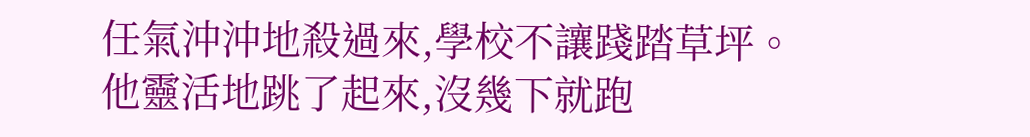任氣沖沖地殺過來,學校不讓踐踏草坪。
他靈活地跳了起來,沒幾下就跑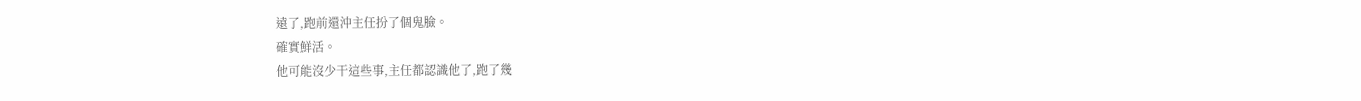遠了,跑前還沖主任扮了個鬼臉。
確實鮮活。
他可能沒少干這些事,主任都認識他了,跑了幾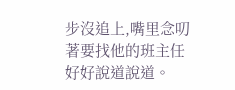步沒追上,嘴里念叨著要找他的班主任好好說道說道。